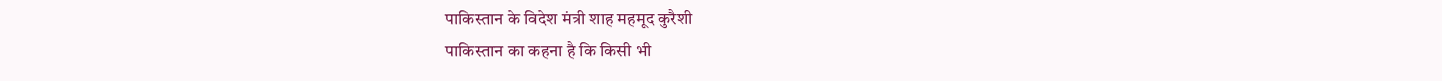पाकिस्तान के विदेश मंत्री शाह महमूद कुरैशी
पाकिस्तान का कहना है कि किसी भी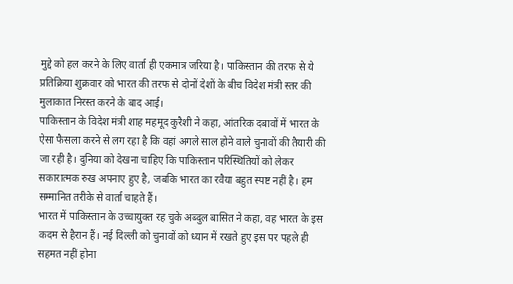मुद्दे को हल करने के लिए वार्ता ही एकमात्र जरिया है। पाकिस्तान की तरफ से ये प्रतिक्रिया शुक्रवार को भारत की तरफ से दोनों देशों के बीच विदेश मंत्री स्तर की मुलाकात निरस्त करने के बाद आई।
पाकिस्तान के विदेश मंत्री शाह महमूद कुरैशी ने कहा, आंतरिक दबावों में भारत के ऐसा फैसला करने से लग रहा है कि वहां अगले साल होने वाले चुनावों की तैयारी की जा रही है। दुनिया को देखना चाहिए कि पाकिस्तान परिस्थितियों को लेकर सकारात्मक रुख अपनाए हुए है, जबकि भारत का रवैया बहुत स्पष्ट नहीं है। हम सम्मानित तरीके से वार्ता चाहते हैं।
भारत में पाकिस्तान के उच्चायुक्त रह चुके अब्दुल बासित ने कहा, वह भारत के इस कदम से हैरान हैं। नई दिल्ली को चुनावों को ध्यान में रखते हुए इस पर पहले ही सहमत नहीं होना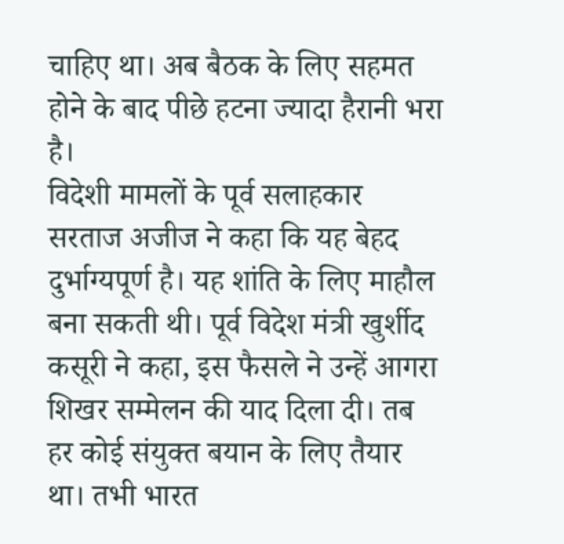चाहिए था। अब बैठक के लिए सहमत होने के बाद पीछे हटना ज्यादा हैरानी भरा है।
विदेशी मामलों के पूर्व सलाहकार सरताज अजीज ने कहा कि यह बेहद दुर्भाग्यपूर्ण है। यह शांति के लिए माहौल बना सकती थी। पूर्व विदेश मंत्री खुर्शीद कसूरी ने कहा, इस फैसले ने उन्हें आगरा शिखर सम्मेलन की याद दिला दी। तब हर कोई संयुक्त बयान के लिए तैयार था। तभी भारत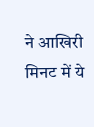ने आखिरी मिनट में ये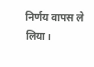निर्णय वापस ले लिया।